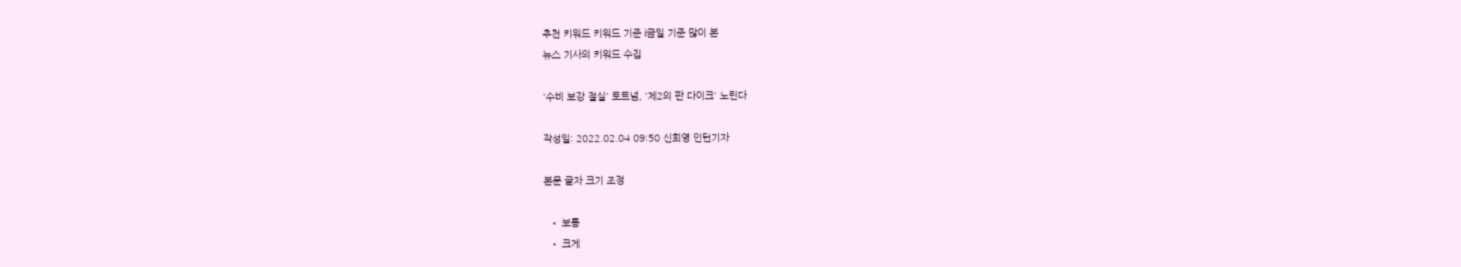추천 키워드 키워드 기준 i금일 기준 많이 본
뉴스 기사의 키워드 수집

'수비 보강 절실' 토트넘, '제2의 판 다이크' 노린다

작성일: 2022.02.04 09:50 신희영 인턴기자

본문 글자 크기 조정

  • 보통
  • 크게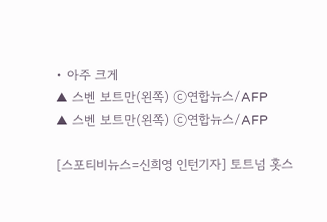• 아주 크게
▲ 스벤 보트만(왼쪽) ⓒ연합뉴스/AFP
▲ 스벤 보트만(왼쪽) ⓒ연합뉴스/AFP

[스포티비뉴스=신희영 인턴기자] 토트넘 홋스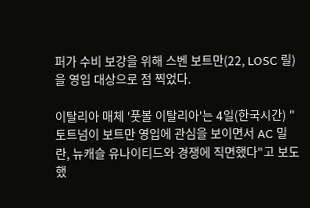퍼가 수비 보강을 위해 스벤 보트만(22, LOSC 릴)을 영입 대상으로 점 찍었다.

이탈리아 매체 '풋볼 이탈리아'는 4일(한국시간) "토트넘이 보트만 영입에 관심을 보이면서 AC 밀란, 뉴캐슬 유나이티드와 경쟁에 직면했다"고 보도했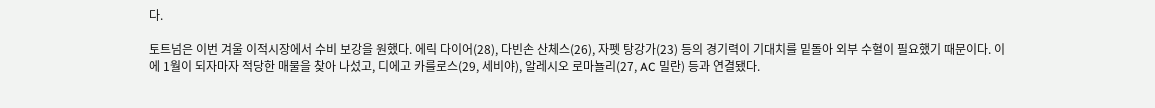다.

토트넘은 이번 겨울 이적시장에서 수비 보강을 원했다. 에릭 다이어(28), 다빈손 산체스(26), 자펫 탕강가(23) 등의 경기력이 기대치를 밑돌아 외부 수혈이 필요했기 때문이다. 이에 1월이 되자마자 적당한 매물을 찾아 나섰고, 디에고 카를로스(29, 세비야), 알레시오 로마뇰리(27, AC 밀란) 등과 연결됐다.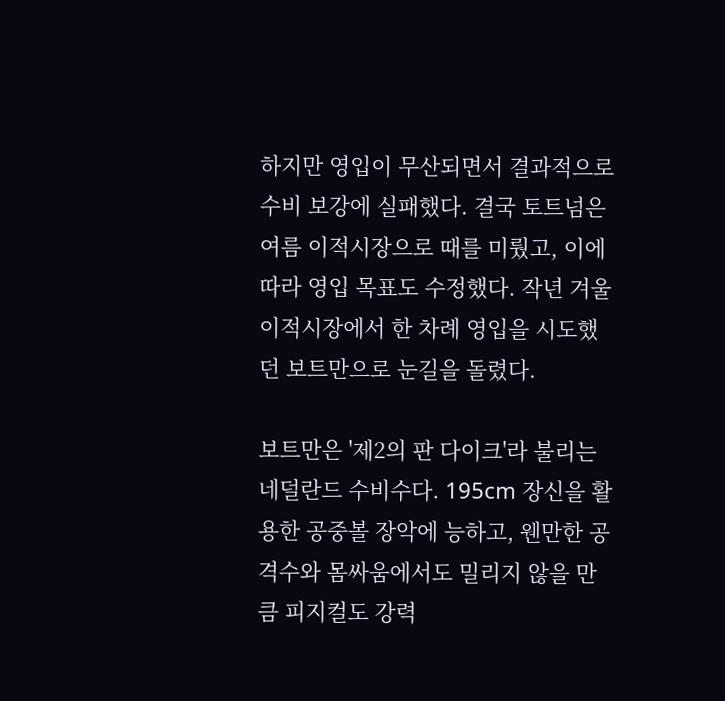하지만 영입이 무산되면서 결과적으로 수비 보강에 실패했다. 결국 토트넘은 여름 이적시장으로 때를 미뤘고, 이에 따라 영입 목표도 수정했다. 작년 겨울 이적시장에서 한 차례 영입을 시도했던 보트만으로 눈길을 돌렸다.

보트만은 '제2의 판 다이크'라 불리는 네덜란드 수비수다. 195cm 장신을 활용한 공중볼 장악에 능하고, 웬만한 공격수와 몸싸움에서도 밀리지 않을 만큼 피지컬도 강력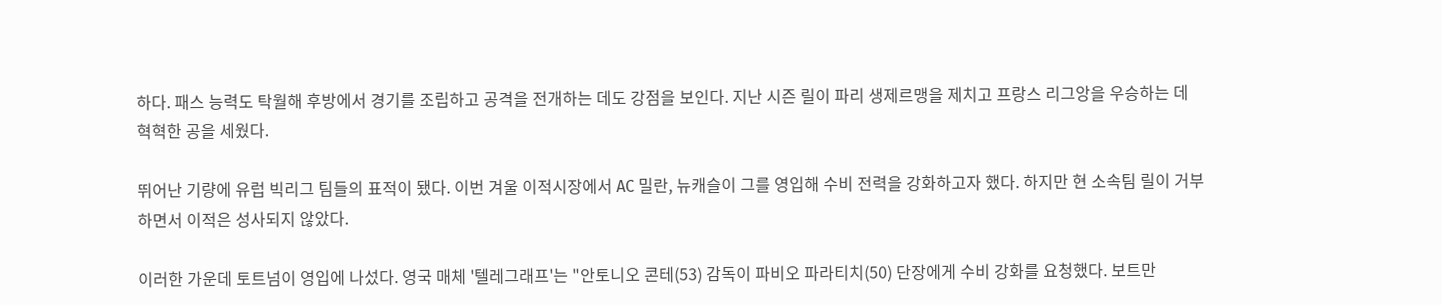하다. 패스 능력도 탁월해 후방에서 경기를 조립하고 공격을 전개하는 데도 강점을 보인다. 지난 시즌 릴이 파리 생제르맹을 제치고 프랑스 리그앙을 우승하는 데 혁혁한 공을 세웠다.

뛰어난 기량에 유럽 빅리그 팀들의 표적이 됐다. 이번 겨울 이적시장에서 AC 밀란, 뉴캐슬이 그를 영입해 수비 전력을 강화하고자 했다. 하지만 현 소속팀 릴이 거부하면서 이적은 성사되지 않았다.

이러한 가운데 토트넘이 영입에 나섰다. 영국 매체 '텔레그래프'는 "안토니오 콘테(53) 감독이 파비오 파라티치(50) 단장에게 수비 강화를 요청했다. 보트만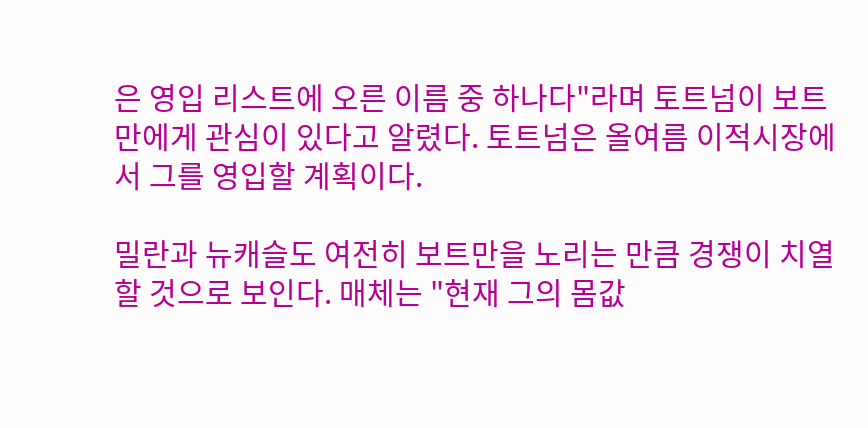은 영입 리스트에 오른 이름 중 하나다"라며 토트넘이 보트만에게 관심이 있다고 알렸다. 토트넘은 올여름 이적시장에서 그를 영입할 계획이다.

밀란과 뉴캐슬도 여전히 보트만을 노리는 만큼 경쟁이 치열할 것으로 보인다. 매체는 "현재 그의 몸값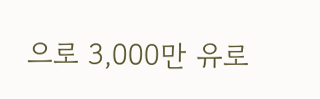으로 3,000만 유로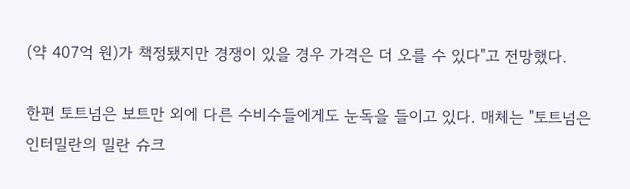(약 407억 원)가 책정됐지만 경쟁이 있을 경우 가격은 더 오를 수 있다"고 전망했다.

한편 토트넘은 보트만 외에 다른 수비수들에게도 눈독을 들이고 있다. 매체는 "토트넘은 인터밀란의 밀란 슈크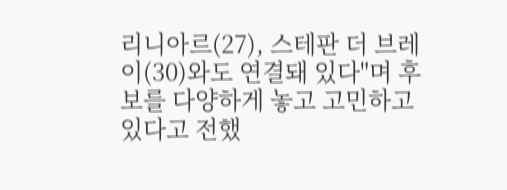리니아르(27), 스테판 더 브레이(30)와도 연결돼 있다"며 후보를 다양하게 놓고 고민하고 있다고 전했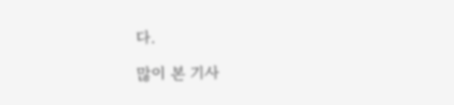다.

많이 본 기사